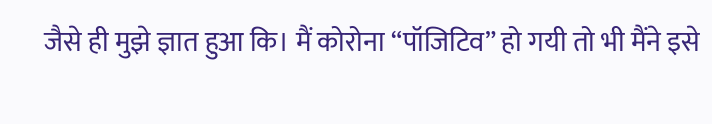जैसे ही मुझे ज्ञात हुआ कि। मैं कोरोना “पॉजिटिव” हो गयी तो भी मैंने इसे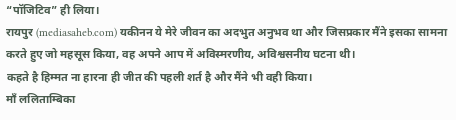“पॉजिटिव” ही लिया।
रायपुर (mediasaheb.com) यकीनन ये मेरे जीवन का अदभुत अनुभव था और जिसप्रकार मैंने इसका सामना करते हुए जो महसूस किया, वह अपने आप में अविस्मरणीय, अविश्वसनीय घटना थी।
कहते है हिम्मत ना हारना ही जीत की पहली शर्त है और मैंने भी वही किया।
माँ ललिताम्बिका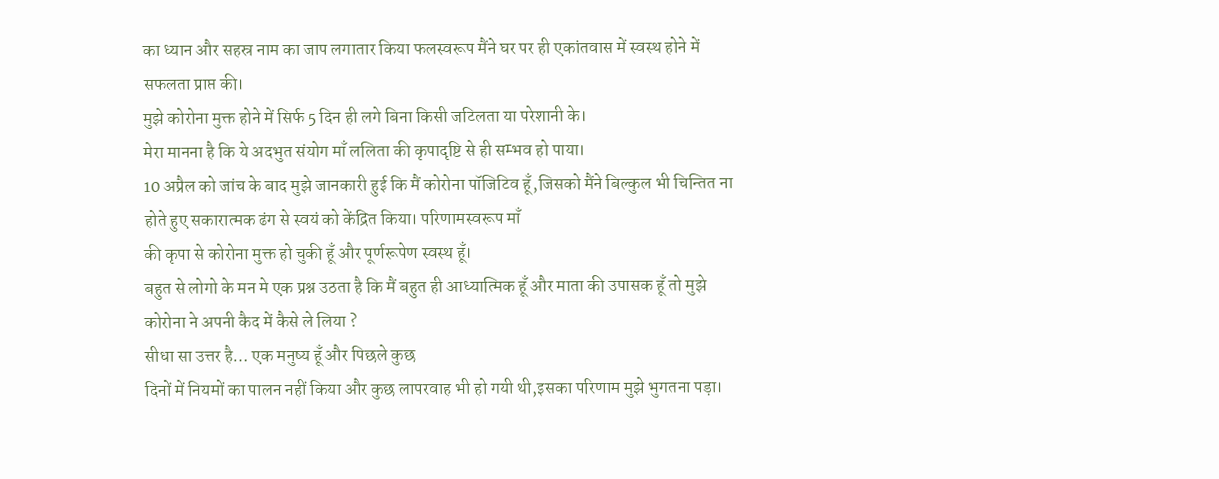का ध्यान और सहस्र नाम का जाप लगातार किया फलस्वरूप मैंने घर पर ही एकांतवास में स्वस्थ होने में सफलता प्राप्त की।
मुझे कोरोना मुक्त होने में सिर्फ 5 दिन ही लगे बिना किसी जटिलता या परेशानी के।
मेरा मानना है कि ये अदभुत संयोग माँ ललिता की कृपादृष्टि से ही सम्भव हो पाया।
10 अप्रैल को जांच के बाद मुझे जानकारी हुई कि मैं कोरोना पॉजिटिव हूँ,जिसको मैंने बिल्कुल भी चिन्तित ना होते हुए सकारात्मक ढंग से स्वयं को केंद्रित किया। परिणामस्वरूप माँ
की कृपा से कोरोना मुक्त हो चुकी हूँ और पूर्णरूपेण स्वस्थ हूँ।
बहुत से लोगो के मन मे एक प्रश्न उठता है कि मैं बहुत ही आध्यात्मिक हूँ और माता की उपासक हूँ तो मुझे कोरोना ने अपनी कैद में कैसे ले लिया ?
सीधा सा उत्तर है… एक मनुष्य हूँ और पिछले कुछ
दिनों में नियमों का पालन नहीं किया और कुछ लापरवाह भी हो गयी थी,इसका परिणाम मुझे भुगतना पड़ा।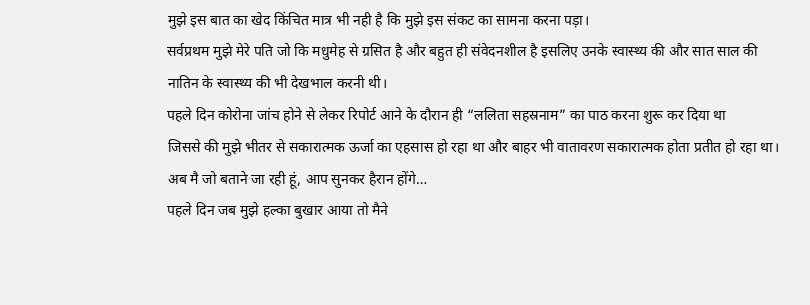मुझे इस बात का खेद किंचित मात्र भी नही है कि मुझे इस संकट का सामना करना पड़ा।
सर्वप्रथम मुझे मेरे पति जो कि मधुमेह से ग्रसित है और बहुत ही संवेदनशील है इसलिए उनके स्वास्थ्य की और सात साल की नातिन के स्वास्थ्य की भी देखभाल करनी थी।
पहले दिन कोरोना जांच होने से लेकर रिपोर्ट आने के दौरान ही “ललिता सहस्रनाम” का पाठ करना शुरू कर दिया था
जिससे की मुझे भीतर से सकारात्मक ऊर्जा का एहसास हो रहा था और बाहर भी वातावरण सकारात्मक होता प्रतीत हो रहा था।
अब मै जो बताने जा रही हूं, आप सुनकर हैरान होंगे…
पहले दिन जब मुझे हल्का बुखार आया तो मैने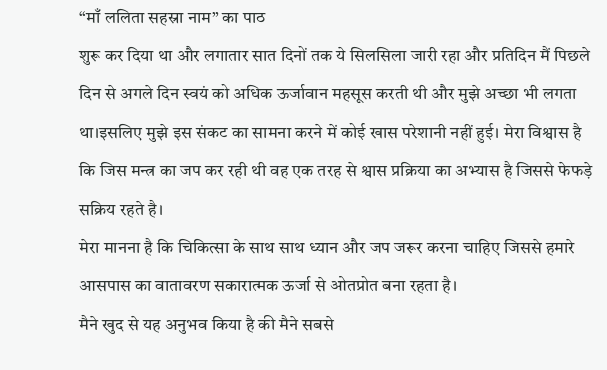“माँ ललिता सहस्रा नाम” का पाठ
शुरू कर दिया था और लगातार सात दिनों तक ये सिलसिला जारी रहा और प्रतिदिन मैं पिछले दिन से अगले दिन स्वयं को अधिक ऊर्जावान महसूस करती थी और मुझे अच्छा भी लगता था।इसलिए मुझे इस संकट का सामना करने में कोई खास परेशानी नहीं हुई। मेरा विश्वास है कि जिस मन्त्र का जप कर रही थी वह एक तरह से श्वास प्रक्रिया का अभ्यास है जिससे फेफड़े सक्रिय रहते है।
मेरा मानना है कि चिकित्सा के साथ साथ ध्यान और जप जरूर करना चाहिए जिससे हमारे आसपास का वातावरण सकारात्मक ऊर्जा से ओतप्रोत बना रहता है।
मैने खुद से यह अनुभव किया है की मैने सबसे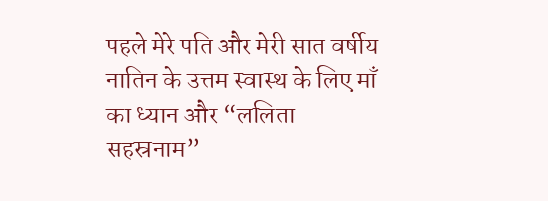पहले मेरे पति और मेरी सात वर्षीय नातिन के उत्तम स्वास्थ के लिए माँ का ध्यान और “ललिता सहस्रनाम”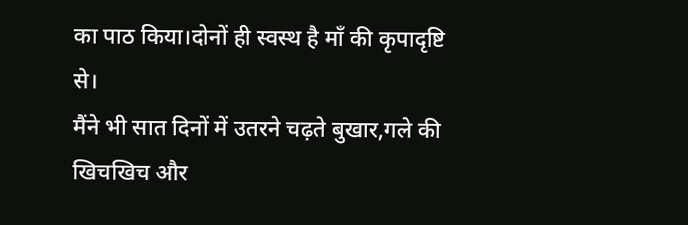का पाठ किया।दोनों ही स्वस्थ है माँ की कृपादृष्टि से।
मैंने भी सात दिनों में उतरने चढ़ते बुखार,गले की खिचखिच और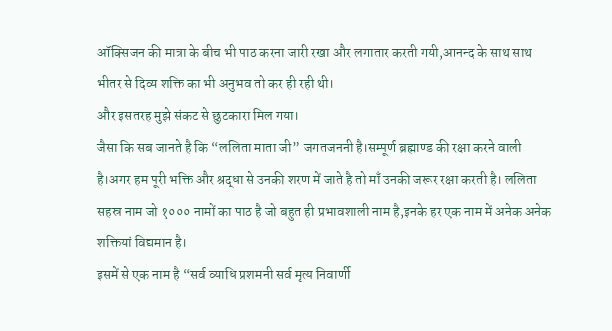ऑक्सिजन की मात्रा के बीच भी पाठ करना जारी रखा और लगातार करती गयी,आनन्द के साथ साथ भीतर से दिव्य शक्ति का भी अनुभव तो कर ही रही थी।
और इसतरह मुझे संकट से छुटकारा मिल गया।
जैसा कि सब जानते है कि “ललिता माता जी” जगतजननी है।सम्पूर्ण ब्रह्माण्ड की रक्षा करने वाली है।अगर हम पूरी भक्ति और श्रद्धा से उनकी शरण में जाते है तो माँ उनकी जरूर रक्षा करती है। ललिता सहस्र नाम जो १००० नामों का पाठ है जो बहुत ही प्रभावशाली नाम है,इनके हर एक नाम में अनेक अनेक शक्तियां विद्यमान है।
इसमें से एक नाम है “सर्व व्याधि प्रशमनी सर्व मृत्य निवार्णी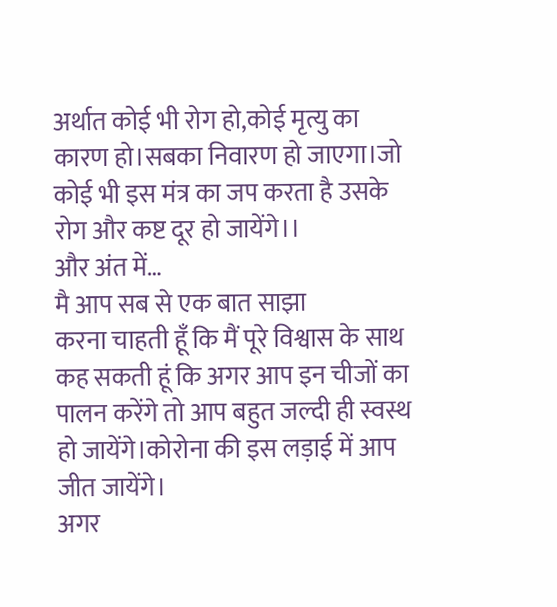अर्थात कोई भी रोग हो,कोई मृत्यु का कारण हो।सबका निवारण हो जाएगा।जो कोई भी इस मंत्र का जप करता है उसके रोग और कष्ट दूर हो जायेंगे।।
और अंत में…
मै आप सब से एक बात साझा
करना चाहती हूँ कि मैं पूरे विश्वास के साथ कह सकती हूं कि अगर आप इन चीजों का पालन करेंगे तो आप बहुत जल्दी ही स्वस्थ हो जायेंगे।कोरोना की इस लड़ाई में आप जीत जायेंगे।
अगर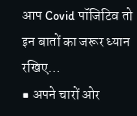आप Covid पॉजिटिव तो इन बातों का जरूर ध्यान रखिए…
■ अपने चारों ओर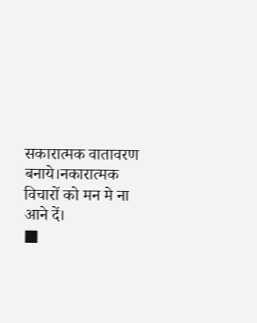सकारात्मक वातावरण बनाये।नकारात्मक विचारों को मन मे ना आने दें।
■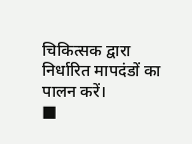चिकित्सक द्वारा निर्धारित मापदंडों का पालन करें।
■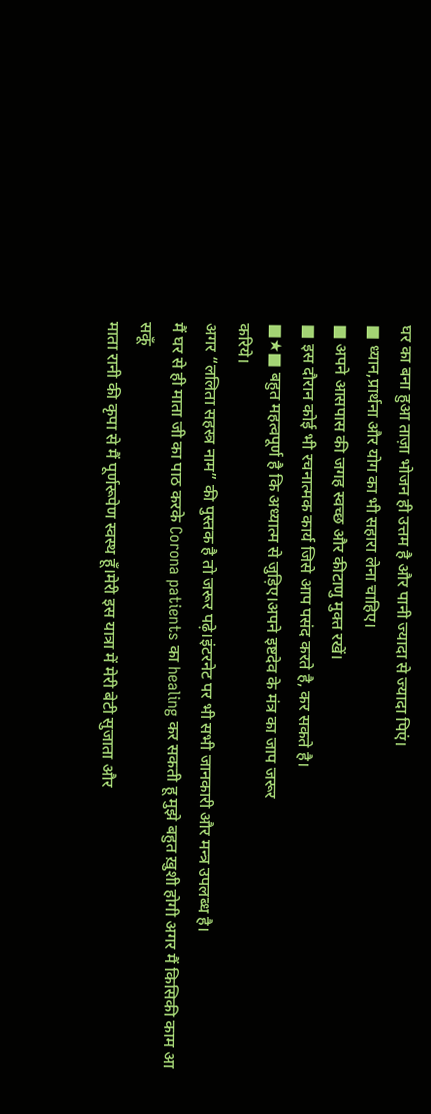घर का बना हुआ ताज़ा भोजन ही उत्तम है और पानी ज्यादा से ज्यादा पिएं।
■ ध्यान,प्रार्थना और योग का भी सहारा लेना चाहिए।
■ अपने आसपास की जगह स्वच्छ और कीटाणु मुक्त रखें।
■ इस दौरान कोई भी रचनात्मक कार्य जिसे आप पसंद करते है, कर सकते है।
■★■ बहुत महत्वपूर्ण है कि अध्यात्म से जुड़िए।अपने इष्टदेव के मंत्र का जाप जरूर
करिये।
अगर “ललिता सहस्त्र नाम” की पुस्तक है तो जरूर पढ़े।इंटरनेट पर भी सभी जानकारी और मन्त्र उपलब्ध है।
मैं घर से ही माता जी का पाठ करके Corona patients का healing कर सकती हू मुझे बहुत ख़ुशी होगी अगर मैं किसिकी काम आ सकूँ
माता रानी की कृपा से मैं पूर्णरूपेण स्वस्थ हूँ।मेरी इस यात्रा में मेरी बेटी सुजाता और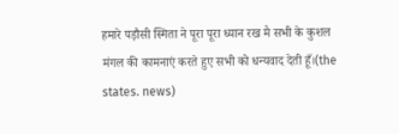हमारे पड़ौसी स्मिता ने पूरा पूरा ध्यान रख मै सभी के कुशल मंगल की कामनाएं करते हुए सभी को धन्यवाद देती हूँ।(the states. news)